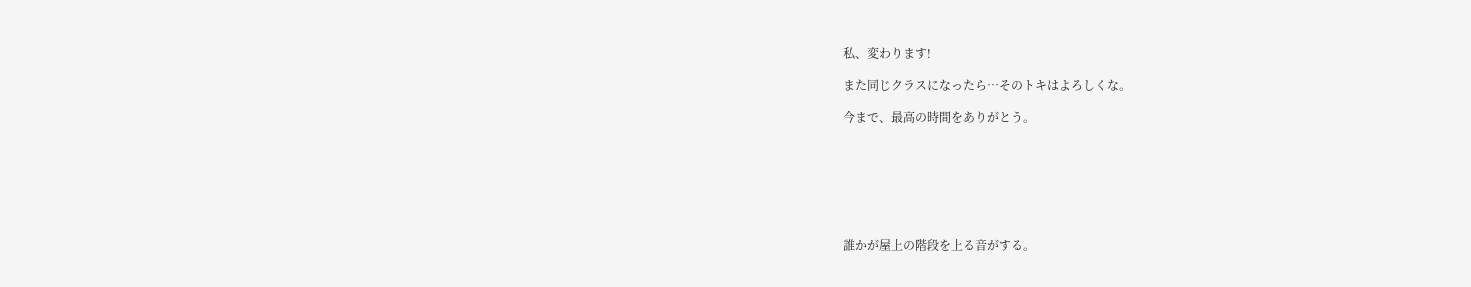私、変わります!

また同じクラスになったら…そのトキはよろしくな。

今まで、最高の時間をありがとう。







誰かが屋上の階段を上る音がする。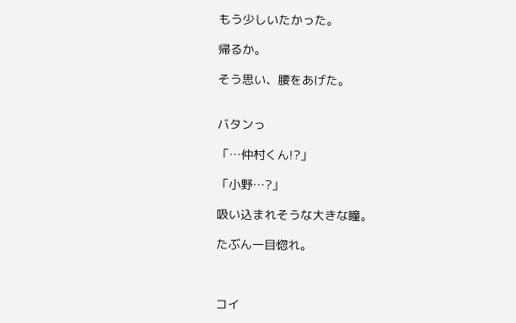もう少しいたかった。

帰るか。

そう思い、腰をあげた。


バタンっ

「…仲村くん!?」

「小野…?」

吸い込まれそうな大きな瞳。

たぶん一目惚れ。



コイ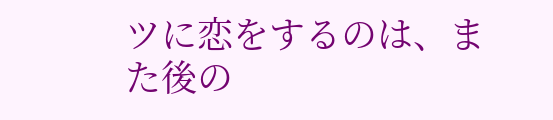ツに恋をするのは、また後の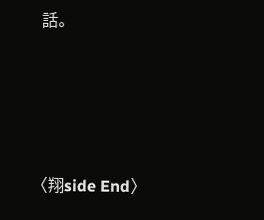話。





〈翔side End〉